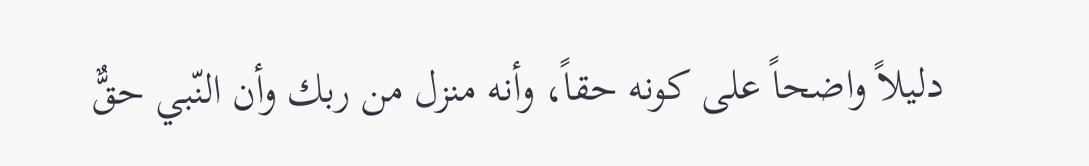دليلاً واضحاً على كونه حقاً، وأنه منزل من ربك وأن النّبي حقٌّ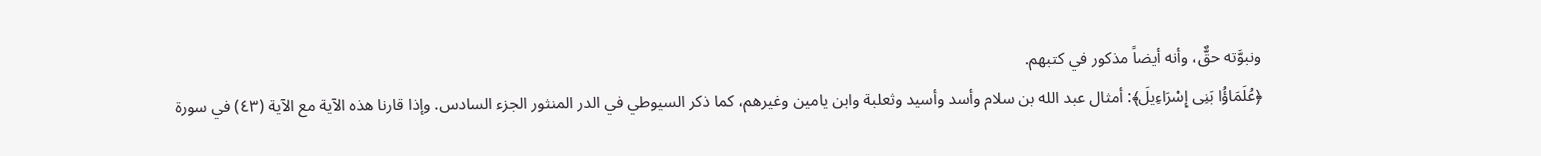ونبوَّته حقٌّ، وأنه أيضاً مذكور في كتبهم.
﴿عُلَمَاؤُا بَنِى إِسْرَاءِيلَ﴾: أمثال عبد الله بن سلام وأسد وأسيد وثعلبة وابن يامين وغيرهم، كما ذكر السيوطي في الدر المنثور الجزء السادس. وإذا قارنا هذه الآية مع الآية (٤٣) في سورة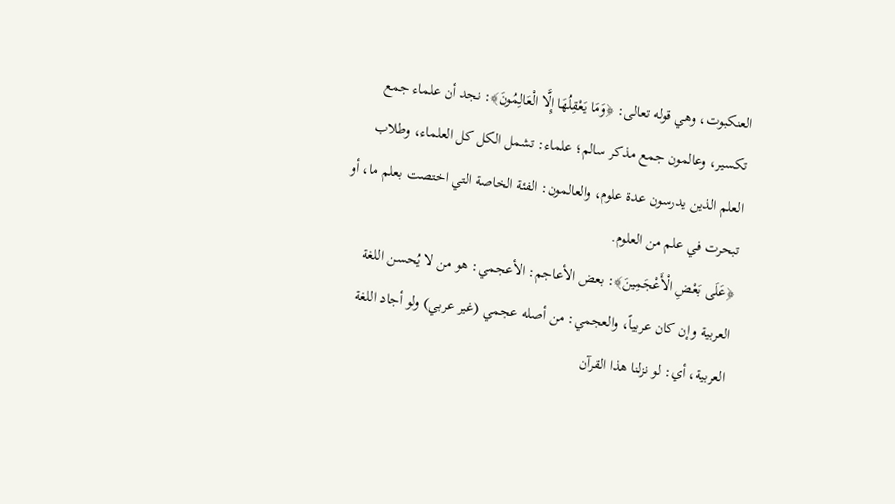العنكبوت، وهي قوله تعالى: ﴿وَمَا يَعْقِلُهَا إِلَّا الْعَالِمُونَ﴾: نجد أن علماء جمع تكسير، وعالمون جمع مذكر سالم؛ علماء: تشمل الكل كل العلماء، وطلاب العلم الذين يدرسون عدة علوم، والعالمون: الفئة الخاصة التي اختصت بعلم ما، أو تبحرت في علم من العلوم.
﴿عَلَى بَعْضِ الْأَعْجَمِينَ﴾: بعض الأعاجم: الأعجمي: هو من لا يُحسن اللغة العربية وإن كان عربياً، والعجمي: من أصله عجمي (غير عربي) ولو أجاد اللغة العربية، أي: لو نزلنا هذا القرآن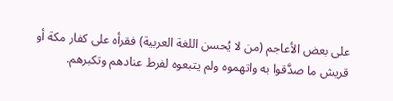على بعض الأعاجم (من لا يُحسن اللغة العربية) فقرأه على كفار مكة أو قريش ما صدَّقوا به واتهموه ولم يتبعوه لفرط عنادهم وتكبرهم.